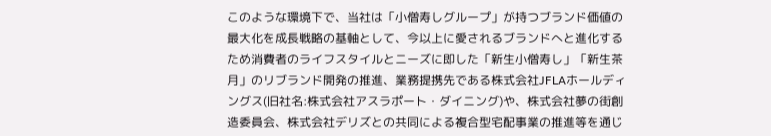このような環境下で、当社は「小僧寿しグループ」が持つブランド価値の最大化を成長戦略の基軸として、今以上に愛されるブランドへと進化するため消費者のライフスタイルとニーズに即した「新生小僧寿し」「新生茶月」のリブランド開発の推進、業務提携先である株式会社JFLAホールディングス(旧社名:株式会社アスラポート・ダイニング)や、株式会社夢の街創造委員会、株式会社デリズとの共同による複合型宅配事業の推進等を通じ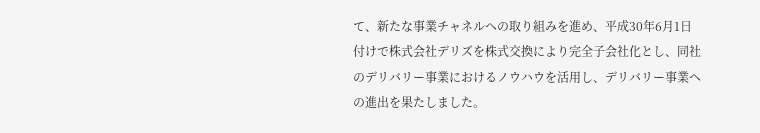て、新たな事業チャネルへの取り組みを進め、平成30年6月1日付けで株式会社デリズを株式交換により完全子会社化とし、同社のデリバリー事業におけるノウハウを活用し、デリバリー事業への進出を果たしました。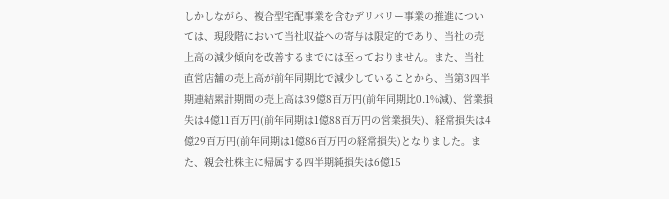しかしながら、複合型宅配事業を含むデリバリー事業の推進については、現段階において当社収益への寄与は限定的であり、当社の売上高の減少傾向を改善するまでには至っておりません。また、当社直営店舗の売上高が前年同期比で減少していることから、当第3四半期連結累計期間の売上高は39億8百万円(前年同期比0.1%減)、営業損失は4億11百万円(前年同期は1億88百万円の営業損失)、経常損失は4億29百万円(前年同期は1億86百万円の経常損失)となりました。また、親会社株主に帰属する四半期純損失は6億15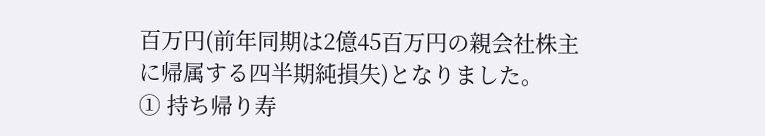百万円(前年同期は2億45百万円の親会社株主に帰属する四半期純損失)となりました。
① 持ち帰り寿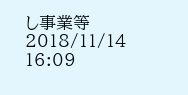し事業等
2018/11/14 16:09